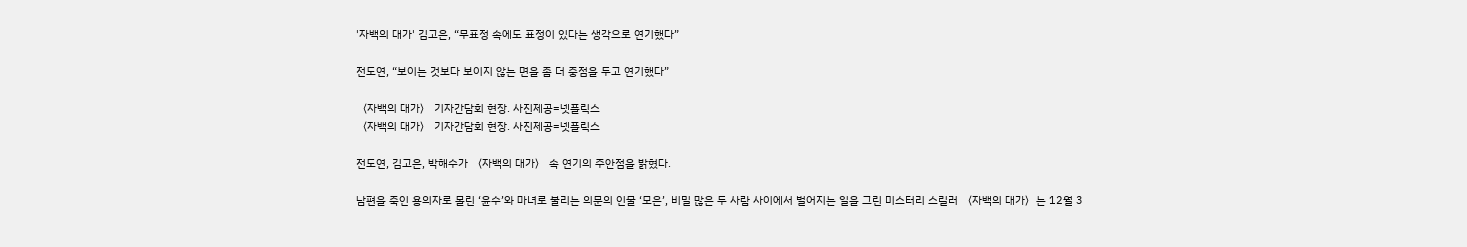'자백의 대가' 김고은, “무표정 속에도 표정이 있다는 생각으로 연기했다”

전도연, “보이는 것보다 보이지 않는 면을 좀 더 중점을 두고 연기했다”

〈자백의 대가〉 기자간담회 현장. 사진제공=넷플릭스
〈자백의 대가〉 기자간담회 현장. 사진제공=넷플릭스

전도연, 김고은, 박해수가 〈자백의 대가〉 속 연기의 주안점을 밝혔다.

남편을 죽인 용의자로 몰린 ‘윤수’와 마녀로 불리는 의문의 인물 ‘모은’, 비밀 많은 두 사람 사이에서 벌어지는 일을 그린 미스터리 스릴러 〈자백의 대가〉는 12월 3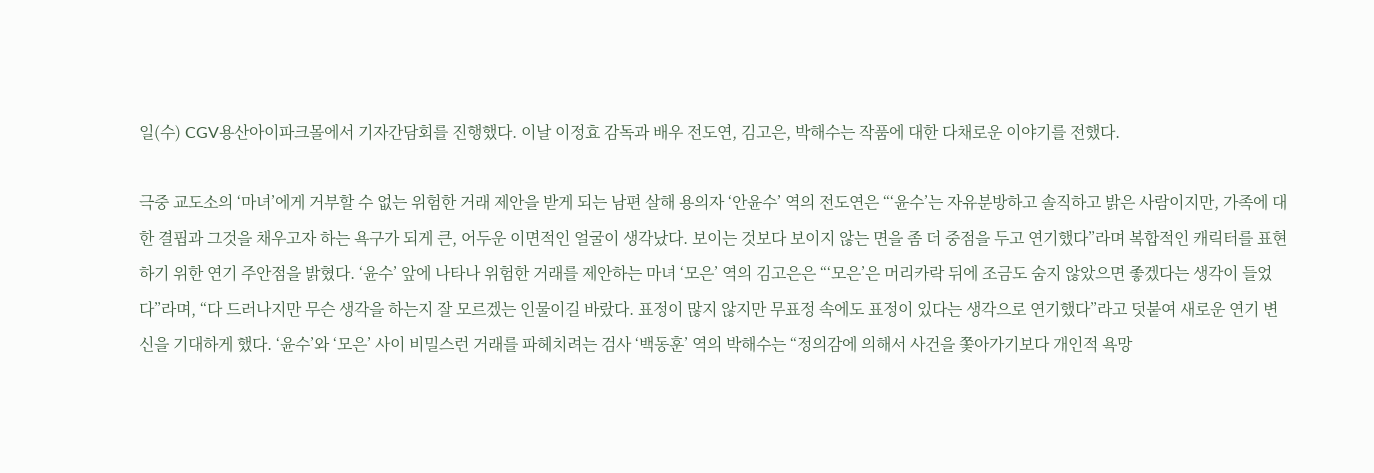일(수) CGV용산아이파크몰에서 기자간담회를 진행했다. 이날 이정효 감독과 배우 전도연, 김고은, 박해수는 작품에 대한 다채로운 이야기를 전했다.

극중 교도소의 ‘마녀’에게 거부할 수 없는 위험한 거래 제안을 받게 되는 남편 살해 용의자 ‘안윤수’ 역의 전도연은 “‘윤수’는 자유분방하고 솔직하고 밝은 사람이지만, 가족에 대한 결핍과 그것을 채우고자 하는 욕구가 되게 큰, 어두운 이면적인 얼굴이 생각났다. 보이는 것보다 보이지 않는 면을 좀 더 중점을 두고 연기했다”라며 복합적인 캐릭터를 표현하기 위한 연기 주안점을 밝혔다. ‘윤수’ 앞에 나타나 위험한 거래를 제안하는 마녀 ‘모은’ 역의 김고은은 “‘모은’은 머리카락 뒤에 조금도 숨지 않았으면 좋겠다는 생각이 들었다”라며, “다 드러나지만 무슨 생각을 하는지 잘 모르겠는 인물이길 바랐다. 표정이 많지 않지만 무표정 속에도 표정이 있다는 생각으로 연기했다”라고 덧붙여 새로운 연기 변신을 기대하게 했다. ‘윤수’와 ‘모은’ 사이 비밀스런 거래를 파헤치려는 검사 ‘백동훈’ 역의 박해수는 “정의감에 의해서 사건을 쫓아가기보다 개인적 욕망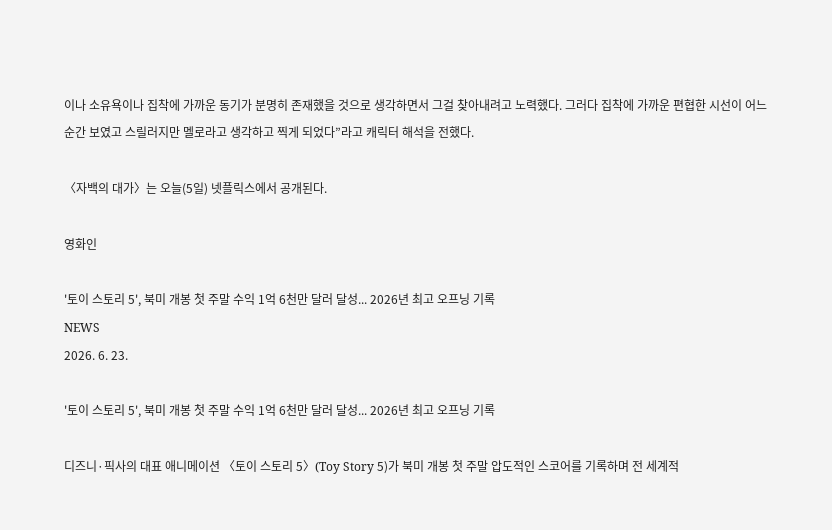이나 소유욕이나 집착에 가까운 동기가 분명히 존재했을 것으로 생각하면서 그걸 찾아내려고 노력했다. 그러다 집착에 가까운 편협한 시선이 어느 순간 보였고 스릴러지만 멜로라고 생각하고 찍게 되었다”라고 캐릭터 해석을 전했다.

〈자백의 대가〉는 오늘(5일) 넷플릭스에서 공개된다.

영화인

'토이 스토리 5', 북미 개봉 첫 주말 수익 1억 6천만 달러 달성... 2026년 최고 오프닝 기록
NEWS
2026. 6. 23.

'토이 스토리 5', 북미 개봉 첫 주말 수익 1억 6천만 달러 달성... 2026년 최고 오프닝 기록

디즈니·픽사의 대표 애니메이션 〈토이 스토리 5〉(Toy Story 5)가 북미 개봉 첫 주말 압도적인 스코어를 기록하며 전 세계적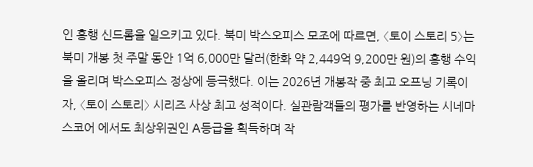인 흥행 신드롬을 일으키고 있다. 북미 박스오피스 모조에 따르면, 〈토이 스토리 5〉는 북미 개봉 첫 주말 동안 1억 6,000만 달러(한화 약 2,449억 9,200만 원)의 흥행 수익을 올리며 박스오피스 정상에 등극했다. 이는 2026년 개봉작 중 최고 오프닝 기록이자, 〈토이 스토리〉 시리즈 사상 최고 성적이다. 실관람객들의 평가를 반영하는 시네마스코어 에서도 최상위권인 A등급을 획득하며 작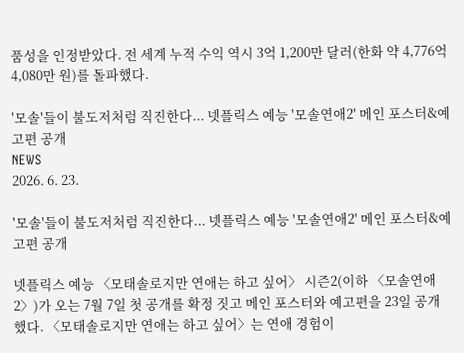품성을 인정받았다. 전 세계 누적 수익 역시 3억 1,200만 달러(한화 약 4,776억 4,080만 원)를 돌파했다.

'모솔'들이 불도저처럼 직진한다... 넷플릭스 예능 '모솔연애2' 메인 포스터&예고편 공개
NEWS
2026. 6. 23.

'모솔'들이 불도저처럼 직진한다... 넷플릭스 예능 '모솔연애2' 메인 포스터&예고편 공개

넷플릭스 예능 〈모태솔로지만 연애는 하고 싶어〉 시즌2(이하 〈모솔연애2〉)가 오는 7월 7일 첫 공개를 확정 짓고 메인 포스터와 예고편을 23일 공개했다. 〈모태솔로지만 연애는 하고 싶어〉는 연애 경험이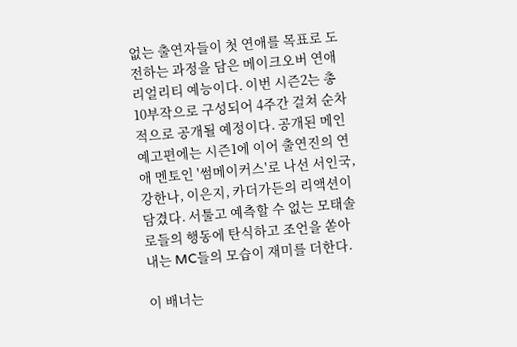없는 출연자들이 첫 연애를 목표로 도전하는 과정을 담은 메이크오버 연애 리얼리티 예능이다. 이번 시즌2는 총 10부작으로 구성되어 4주간 걸쳐 순차적으로 공개될 예정이다. 공개된 메인 예고편에는 시즌1에 이어 출연진의 연애 멘토인 '썸메이커스'로 나선 서인국, 강한나, 이은지, 카더가든의 리액션이 담겼다. 서툴고 예측할 수 없는 모태솔로들의 행동에 탄식하고 조언을 쏟아내는 MC들의 모습이 재미를 더한다.

이 배너는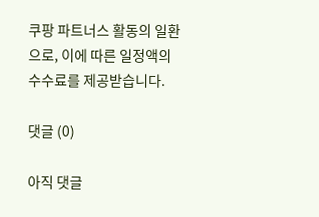쿠팡 파트너스 활동의 일환으로, 이에 따른 일정액의 수수료를 제공받습니다.

댓글 (0)

아직 댓글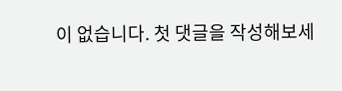이 없습니다. 첫 댓글을 작성해보세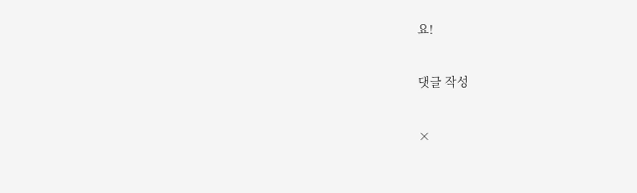요!

댓글 작성

×